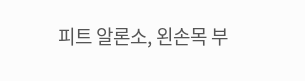피트 알론소, 왼손목 부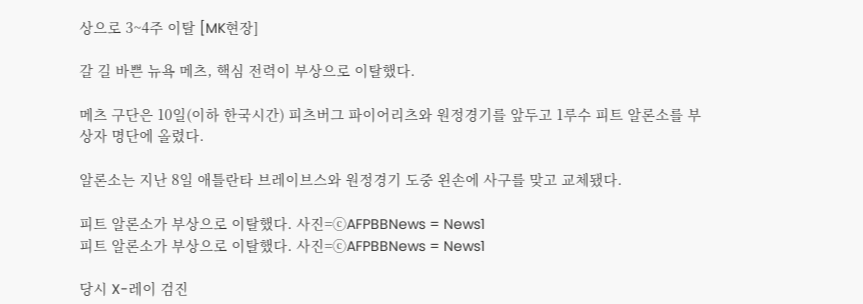상으로 3~4주 이탈 [MK현장]

갈 길 바쁜 뉴욕 메츠, 핵심 전력이 부상으로 이탈했다.

메츠 구단은 10일(이하 한국시간) 피츠버그 파이어리츠와 원정경기를 앞두고 1루수 피트 알론소를 부상자 명단에 올렸다.

알론소는 지난 8일 애틀란타 브레이브스와 원정경기 도중 왼손에 사구를 맞고 교체됐다.

피트 알론소가 부상으로 이탈했다. 사진=ⓒAFPBBNews = News1
피트 알론소가 부상으로 이탈했다. 사진=ⓒAFPBBNews = News1

당시 X-레이 검진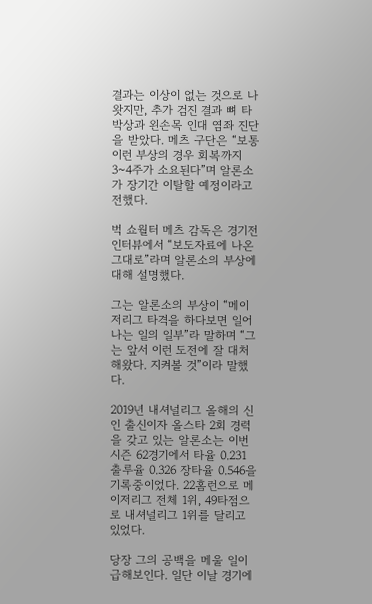결과는 이상이 없는 것으로 나왓지만, 추가 검진 결과 뼈 타박상과 왼손목 인대 염좌 진단을 받았다. 메츠 구단은 “보통 이런 부상의 경우 회복까지 3~4주가 소요된다”며 알론소가 장기간 이탈할 예정이라고 전했다.

벅 쇼월터 메츠 감독은 경기전 인터뷰에서 “보도자료에 나온 그대로”라며 알론소의 부상에 대해 설명했다.

그는 알론소의 부상이 “메이저리그 타격을 하다보면 일어나는 일의 일부”라 말하며 “그는 앞서 이런 도전에 잘 대처해왔다. 지켜볼 것”이라 말했다.

2019년 내셔널리그 올해의 신인 출신이자 올스타 2회 경력을 갖고 있는 알론소는 이번 시즌 62경기에서 타율 0.231 출루율 0.326 장타율 0.546을 기록중이었다. 22홈런으로 메이저리그 전체 1위, 49타점으로 내셔널리그 1위를 달리고 있었다.

당장 그의 공백을 메울 일이 급해보인다. 일단 이날 경기에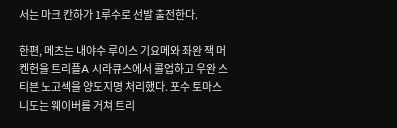서는 마크 칸하가 1루수로 선발 출전한다.

한편, 메츠는 내야수 루이스 기요메와 좌완 잭 머켄헌을 트리플A 시라큐스에서 콜업하고 우완 스티븐 노고섹을 양도지명 처리했다. 포수 토마스 니도는 웨이버를 거쳐 트리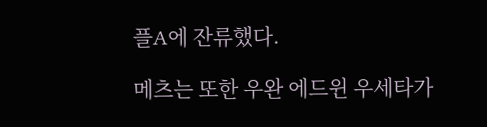플A에 잔류했다.

메츠는 또한 우완 에드윈 우세타가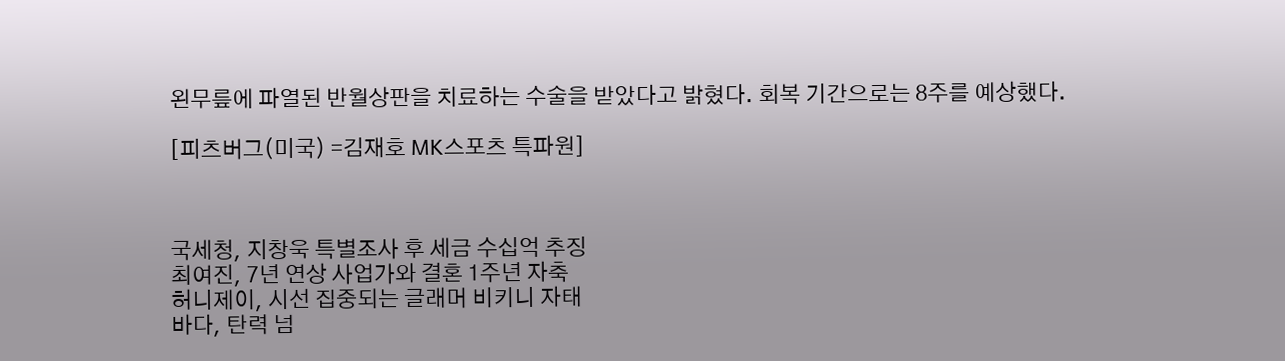왼무릎에 파열된 반월상판을 치료하는 수술을 받았다고 밝혔다. 회복 기간으로는 8주를 예상했다.

[피츠버그(미국) =김재호 MK스포츠 특파원]



국세청, 지창욱 특별조사 후 세금 수십억 추징
최여진, 7년 연상 사업가와 결혼 1주년 자축
허니제이, 시선 집중되는 글래머 비키니 자태
바다, 탄력 넘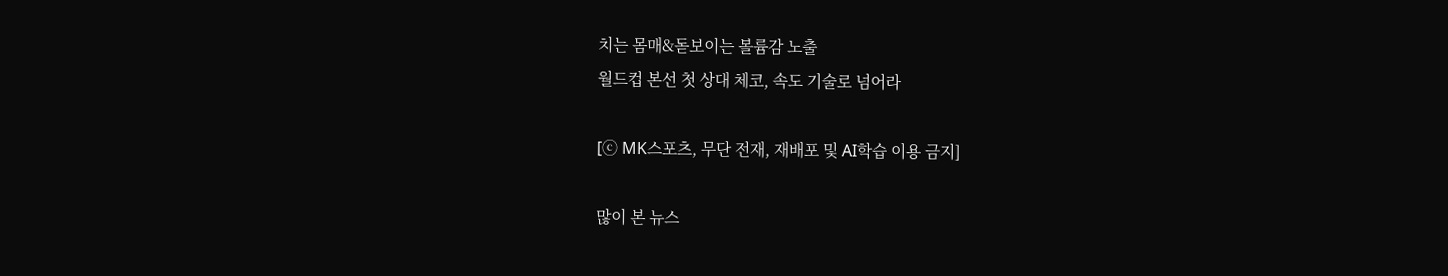치는 몸매&돋보이는 볼륨감 노출
월드컵 본선 첫 상대 체코, 속도 기술로 넘어라

[ⓒ MK스포츠, 무단 전재, 재배포 및 AI학습 이용 금지]

많이 본 뉴스